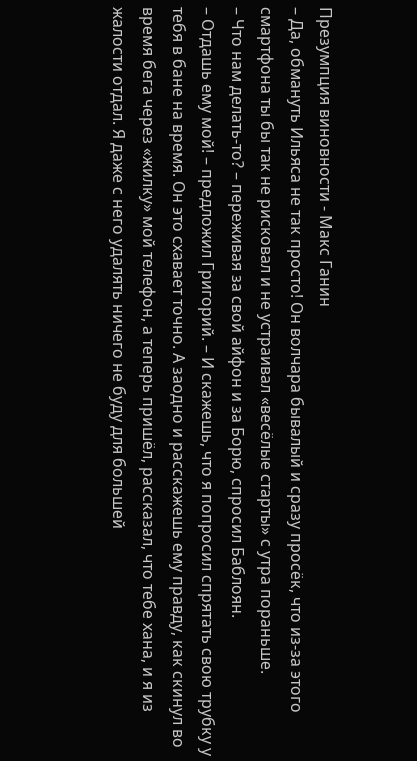Презумпция виновности - Макс Ганин
– Да, обмануть Ильяса не так просто! Он волчара бывалый и сразу просёк, что из-за этого смартфона ты бы так не рисковал и не устраивал «весёлые старты» с утра пораньше.
– Что нам делать-то? – переживая за свой айфон и за Борю, спросил Баблоян.
– Отдашь ему мой! – предложил Григорий. – И скажешь, что я попросил спрятать свою трубку у тебя в бане на время. Он это схавает точно. А заодно и расскажешь ему правду, как скинул во время бега через «жилку» мой телефон, а теперь пришёл, рассказал, что тебе хана, и я из жалости отдал. Я даже с него удалять ничего не буду для большей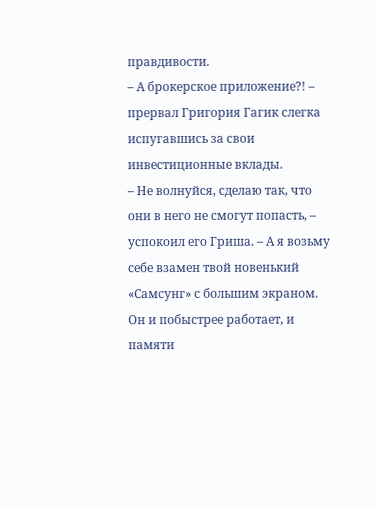правдивости.
– А брокерское приложение?! – прервал Григория Гагик слегка испугавшись за свои инвестиционные вклады.
– Не волнуйся, сделаю так, что они в него не смогут попасть, – успокоил его Гриша. – А я возьму себе взамен твой новенький «Самсунг» с большим экраном. Он и побыстрее работает, и памяти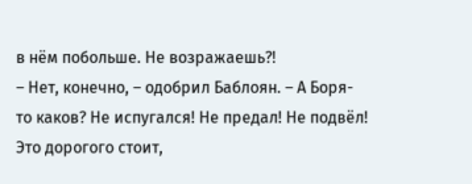в нём побольше. Не возражаешь?!
– Нет, конечно, – одобрил Баблоян. – А Боря-то каков? Не испугался! Не предал! Не подвёл! Это дорогого стоит,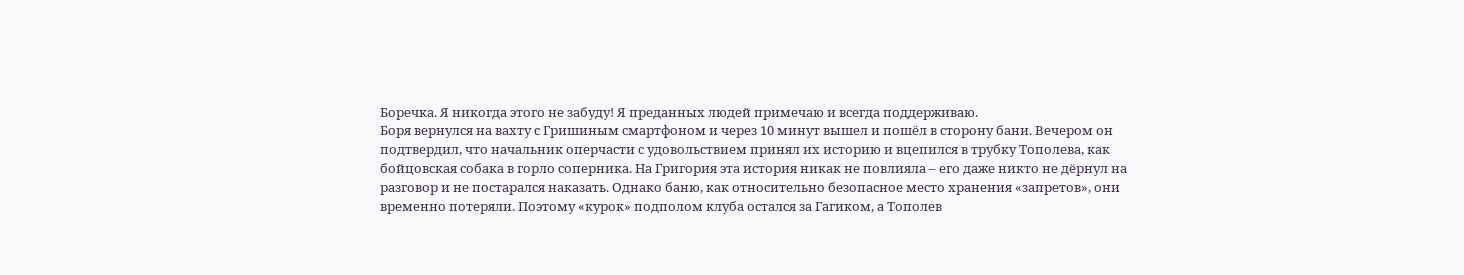Боречка. Я никогда этого не забуду! Я преданных людей примечаю и всегда поддерживаю.
Боря вернулся на вахту с Гришиным смартфоном и через 10 минут вышел и пошёл в сторону бани. Вечером он подтвердил, что начальник оперчасти с удовольствием принял их историю и вцепился в трубку Тополева, как бойцовская собака в горло соперника. На Григория эта история никак не повлияла – его даже никто не дёрнул на разговор и не постарался наказать. Однако баню, как относительно безопасное место хранения «запретов», они временно потеряли. Поэтому «курок» подполом клуба остался за Гагиком, а Тополев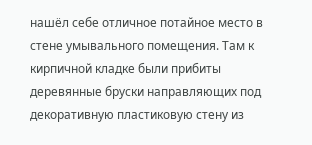нашёл себе отличное потайное место в стене умывального помещения. Там к кирпичной кладке были прибиты деревянные бруски направляющих под декоративную пластиковую стену из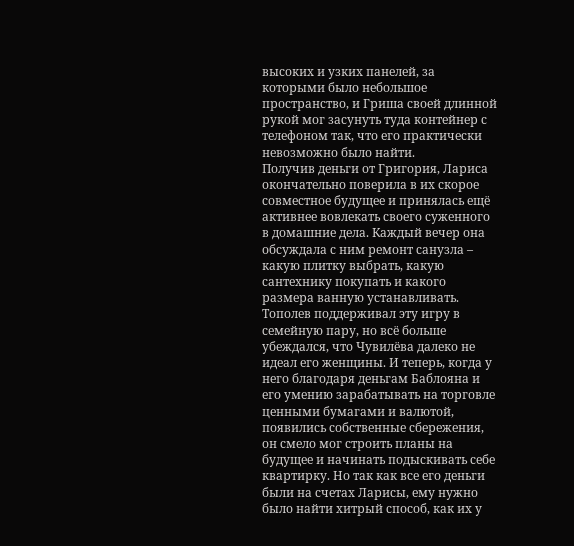высоких и узких панелей, за которыми было небольшое пространство, и Гриша своей длинной рукой мог засунуть туда контейнер с телефоном так, что его практически невозможно было найти.
Получив деньги от Григория, Лариса окончательно поверила в их скорое совместное будущее и принялась ещё активнее вовлекать своего суженного в домашние дела. Каждый вечер она обсуждала с ним ремонт санузла – какую плитку выбрать, какую сантехнику покупать и какого размера ванную устанавливать. Тополев поддерживал эту игру в семейную пару, но всё больше убеждался, что Чувилёва далеко не идеал его женщины. И теперь, когда у него благодаря деньгам Баблояна и его умению зарабатывать на торговле ценными бумагами и валютой, появились собственные сбережения, он смело мог строить планы на будущее и начинать подыскивать себе квартирку. Но так как все его деньги были на счетах Ларисы, ему нужно было найти хитрый способ, как их у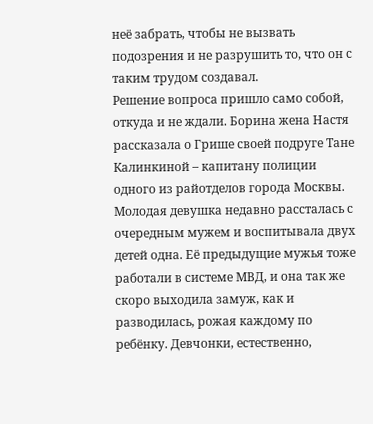неё забрать, чтобы не вызвать подозрения и не разрушить то, что он с таким трудом создавал.
Решение вопроса пришло само собой, откуда и не ждали. Борина жена Настя рассказала о Грише своей подруге Тане Калинкиной – капитану полиции одного из райотделов города Москвы. Молодая девушка недавно рассталась с очередным мужем и воспитывала двух детей одна. Её предыдущие мужья тоже работали в системе МВД, и она так же скоро выходила замуж, как и разводилась, рожая каждому по ребёнку. Девчонки, естественно,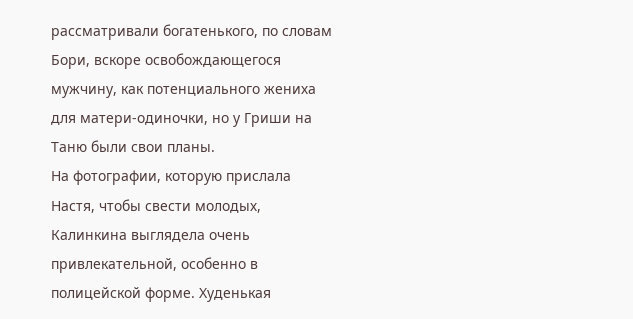рассматривали богатенького, по словам Бори, вскоре освобождающегося мужчину, как потенциального жениха для матери-одиночки, но у Гриши на Таню были свои планы.
На фотографии, которую прислала Настя, чтобы свести молодых, Калинкина выглядела очень привлекательной, особенно в полицейской форме. Худенькая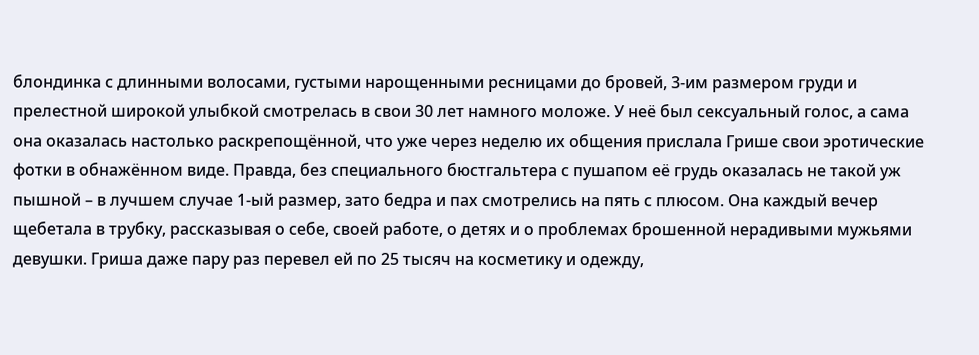блондинка с длинными волосами, густыми нарощенными ресницами до бровей, 3-им размером груди и прелестной широкой улыбкой смотрелась в свои 30 лет намного моложе. У неё был сексуальный голос, а сама она оказалась настолько раскрепощённой, что уже через неделю их общения прислала Грише свои эротические фотки в обнажённом виде. Правда, без специального бюстгальтера с пушапом её грудь оказалась не такой уж пышной – в лучшем случае 1-ый размер, зато бедра и пах смотрелись на пять с плюсом. Она каждый вечер щебетала в трубку, рассказывая о себе, своей работе, о детях и о проблемах брошенной нерадивыми мужьями девушки. Гриша даже пару раз перевел ей по 25 тысяч на косметику и одежду,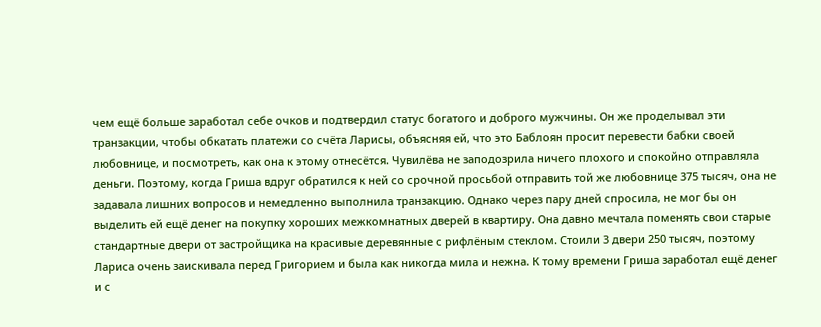чем ещё больше заработал себе очков и подтвердил статус богатого и доброго мужчины. Он же проделывал эти транзакции, чтобы обкатать платежи со счёта Ларисы, объясняя ей, что это Баблоян просит перевести бабки своей любовнице, и посмотреть, как она к этому отнесётся. Чувилёва не заподозрила ничего плохого и спокойно отправляла деньги. Поэтому, когда Гриша вдруг обратился к ней со срочной просьбой отправить той же любовнице 375 тысяч, она не задавала лишних вопросов и немедленно выполнила транзакцию. Однако через пару дней спросила, не мог бы он выделить ей ещё денег на покупку хороших межкомнатных дверей в квартиру. Она давно мечтала поменять свои старые стандартные двери от застройщика на красивые деревянные с рифлёным стеклом. Стоили 3 двери 250 тысяч, поэтому Лариса очень заискивала перед Григорием и была как никогда мила и нежна. К тому времени Гриша заработал ещё денег и с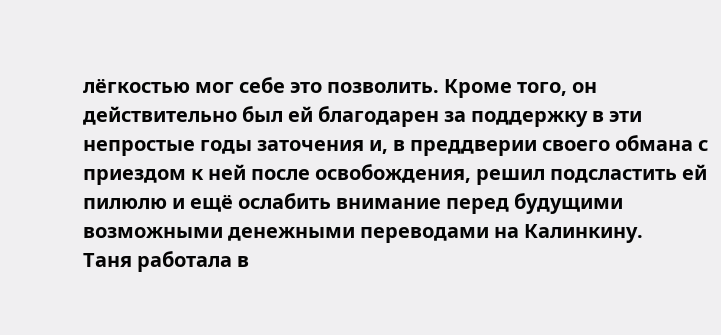лёгкостью мог себе это позволить. Кроме того, он действительно был ей благодарен за поддержку в эти непростые годы заточения и, в преддверии своего обмана с приездом к ней после освобождения, решил подсластить ей пилюлю и ещё ослабить внимание перед будущими возможными денежными переводами на Калинкину.
Таня работала в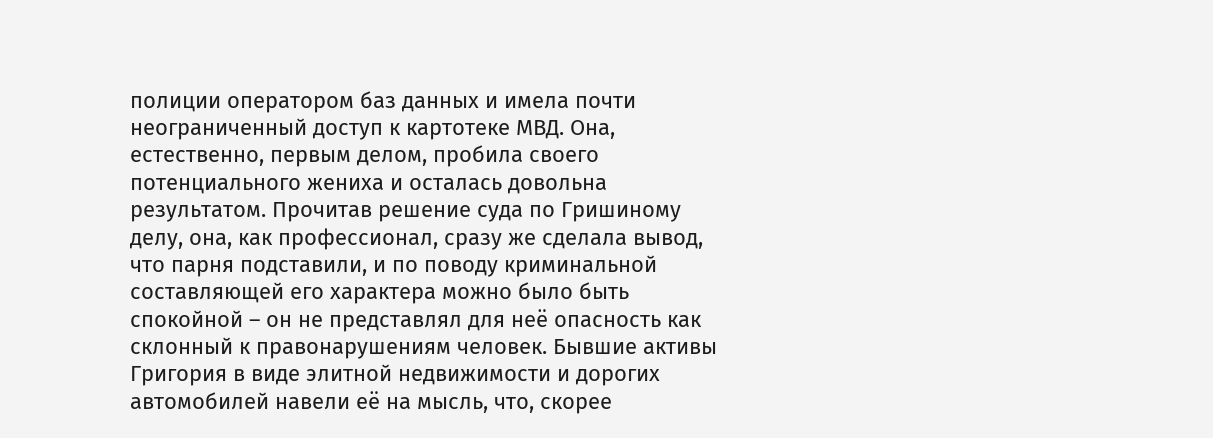полиции оператором баз данных и имела почти неограниченный доступ к картотеке МВД. Она, естественно, первым делом, пробила своего потенциального жениха и осталась довольна результатом. Прочитав решение суда по Гришиному делу, она, как профессионал, сразу же сделала вывод, что парня подставили, и по поводу криминальной составляющей его характера можно было быть спокойной – он не представлял для неё опасность как склонный к правонарушениям человек. Бывшие активы Григория в виде элитной недвижимости и дорогих автомобилей навели её на мысль, что, скорее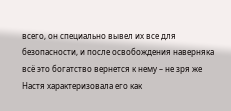всего, он специально вывел их все для безопасности, и после освобождения наверняка всё это богатство вернется к нему – не зря же Настя характеризовала его как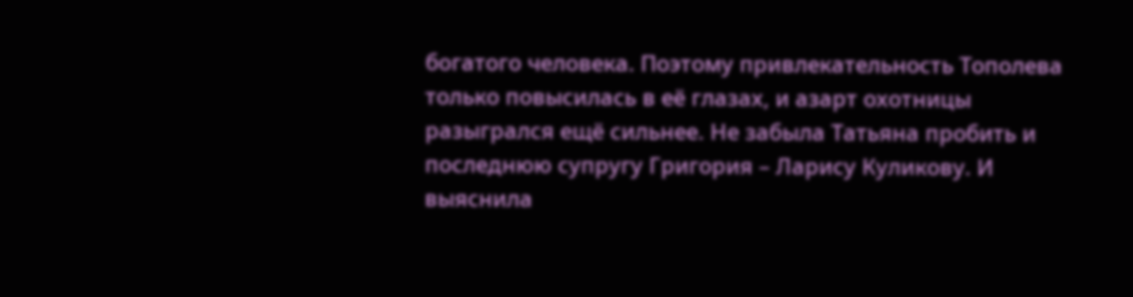богатого человека. Поэтому привлекательность Тополева только повысилась в её глазах, и азарт охотницы разыгрался ещё сильнее. Не забыла Татьяна пробить и последнюю супругу Григория – Ларису Куликову. И выяснила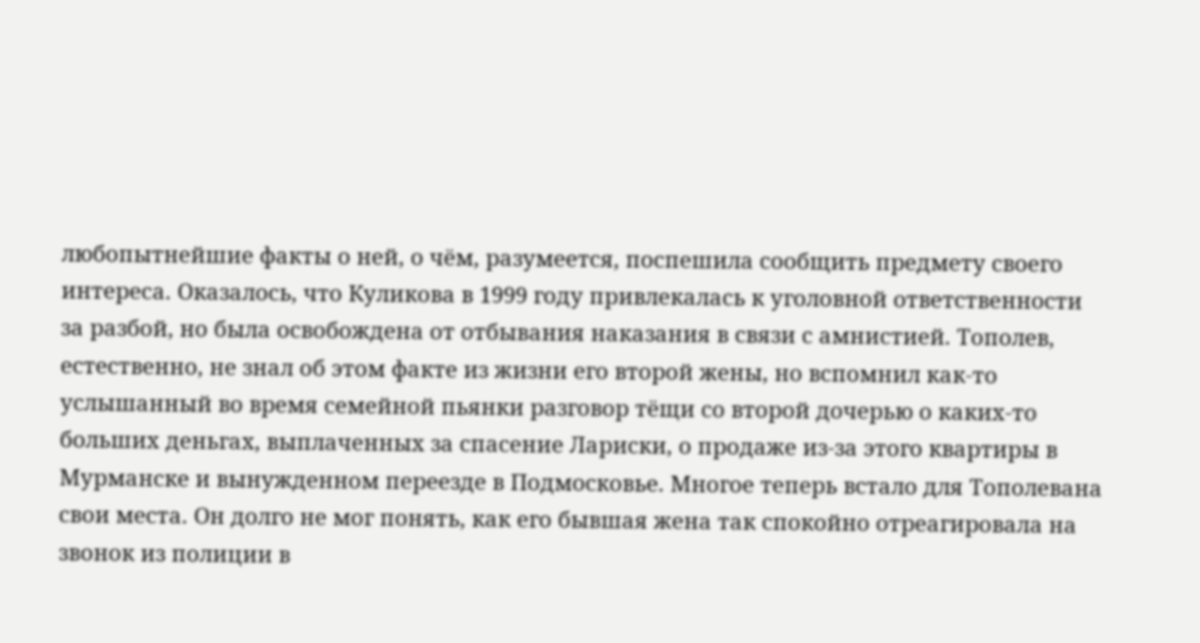любопытнейшие факты о ней, о чём, разумеется, поспешила сообщить предмету своего интереса. Оказалось, что Куликова в 1999 году привлекалась к уголовной ответственности за разбой, но была освобождена от отбывания наказания в связи с амнистией. Тополев, естественно, не знал об этом факте из жизни его второй жены, но вспомнил как-то услышанный во время семейной пьянки разговор тёщи со второй дочерью о каких-то больших деньгах, выплаченных за спасение Лариски, о продаже из-за этого квартиры в Мурманске и вынужденном переезде в Подмосковье. Многое теперь встало для Тополевана свои места. Он долго не мог понять, как его бывшая жена так спокойно отреагировала на звонок из полиции в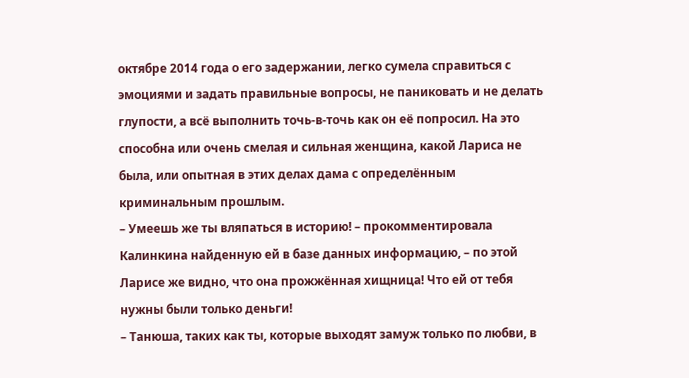октябре 2014 года о его задержании, легко сумела справиться с эмоциями и задать правильные вопросы, не паниковать и не делать глупости, а всё выполнить точь-в-точь как он её попросил. На это способна или очень смелая и сильная женщина, какой Лариса не была, или опытная в этих делах дама с определённым криминальным прошлым.
– Умеешь же ты вляпаться в историю! – прокомментировала Калинкина найденную ей в базе данных информацию, – по этой Ларисе же видно, что она прожжённая хищница! Что ей от тебя нужны были только деньги!
– Танюша, таких как ты, которые выходят замуж только по любви, в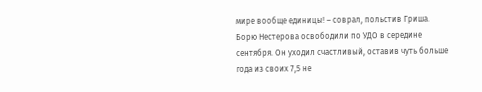мире вообще единицы! – соврал, польстив Гриша.
Борю Нестерова освободили по УДО в середине сентября. Он уходил счастливый, оставив чуть больше года из своих 7,5 не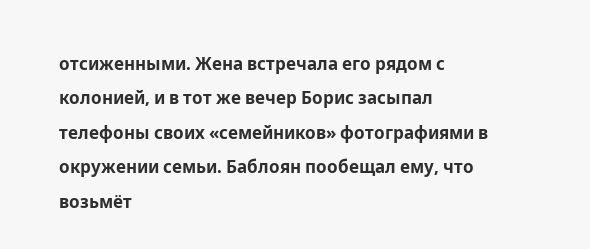отсиженными. Жена встречала его рядом с колонией, и в тот же вечер Борис засыпал телефоны своих «семейников» фотографиями в окружении семьи. Баблоян пообещал ему, что возьмёт